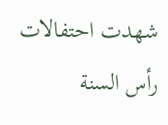شهدت احتفالات رأس السنة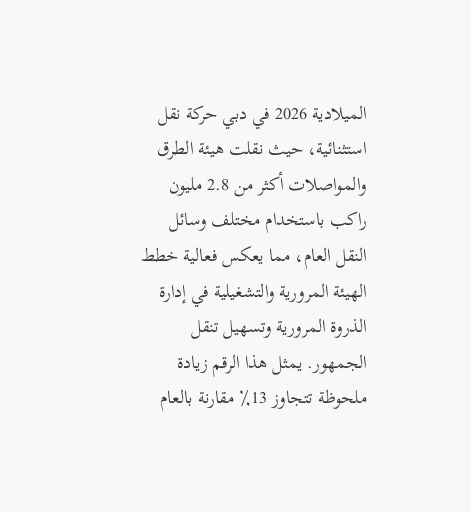الميلادية 2026 في دبي حركة نقل استثنائية، حيث نقلت هيئة الطرق والمواصلات أكثر من 2.8 مليون راكب باستخدام مختلف وسائل النقل العام، مما يعكس فعالية خطط الهيئة المرورية والتشغيلية في إدارة الذروة المرورية وتسهيل تنقل الجمهور. يمثل هذا الرقم زيادة ملحوظة تتجاوز 13٪ مقارنة بالعام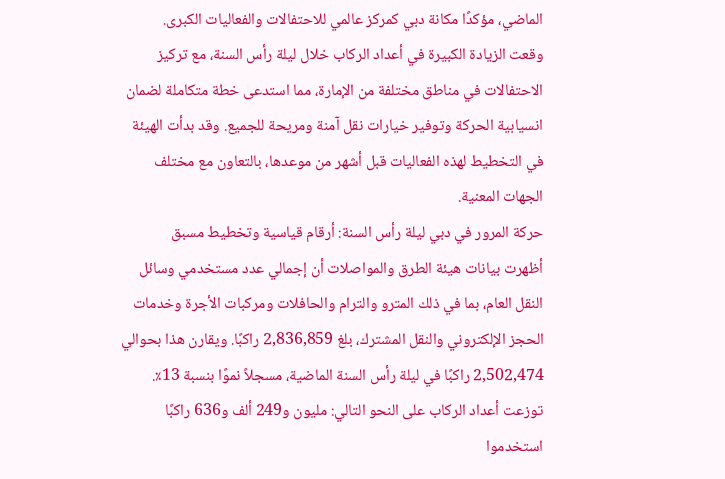الماضي، مؤكدًا مكانة دبي كمركز عالمي للاحتفالات والفعاليات الكبرى.
وقعت الزيادة الكبيرة في أعداد الركاب خلال ليلة رأس السنة، مع تركيز الاحتفالات في مناطق مختلفة من الإمارة، مما استدعى خطة متكاملة لضمان انسيابية الحركة وتوفير خيارات نقل آمنة ومريحة للجميع. وقد بدأت الهيئة في التخطيط لهذه الفعاليات قبل أشهر من موعدها، بالتعاون مع مختلف الجهات المعنية.
حركة المرور في دبي ليلة رأس السنة: أرقام قياسية وتخطيط مسبق
أظهرت بيانات هيئة الطرق والمواصلات أن إجمالي عدد مستخدمي وسائل النقل العام، بما في ذلك المترو والترام والحافلات ومركبات الأجرة وخدمات الحجز الإلكتروني والنقل المشترك، بلغ 2,836,859 راكبًا. ويقارن هذا بحوالي 2,502,474 راكبًا في ليلة رأس السنة الماضية، مسجلاً نموًا بنسبة 13٪.
توزعت أعداد الركاب على النحو التالي: مليون و249 ألف و636 راكبًا استخدموا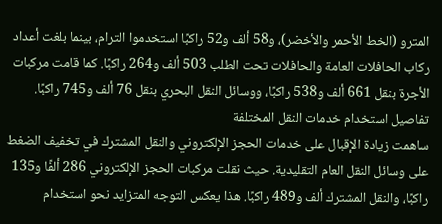المترو (الخط الأحمر والأخضر)، و58 ألف و52 راكبًا استخدموا الترام، بينما بلغت أعداد ركاب الحافلات العامة والحافلات تحت الطلب 503 ألف و264 راكبًا. كما قامت مركبات الأجرة بنقل 661 ألف و538 راكبًا، ووسائل النقل البحري بنقل 76 ألف و745 راكبًا.
تفاصيل استخدام خدمات النقل المختلفة
ساهمت زيادة الإقبال على خدمات الحجز الإلكتروني والنقل المشترك في تخفيف الضغط على وسائل النقل العام التقليدية. حيث نقلت مركبات الحجز الإلكتروني 286 ألفًا و135 راكبًا، والنقل المشترك ألف و489 راكبًا. هذا يعكس التوجه المتزايد نحو استخدام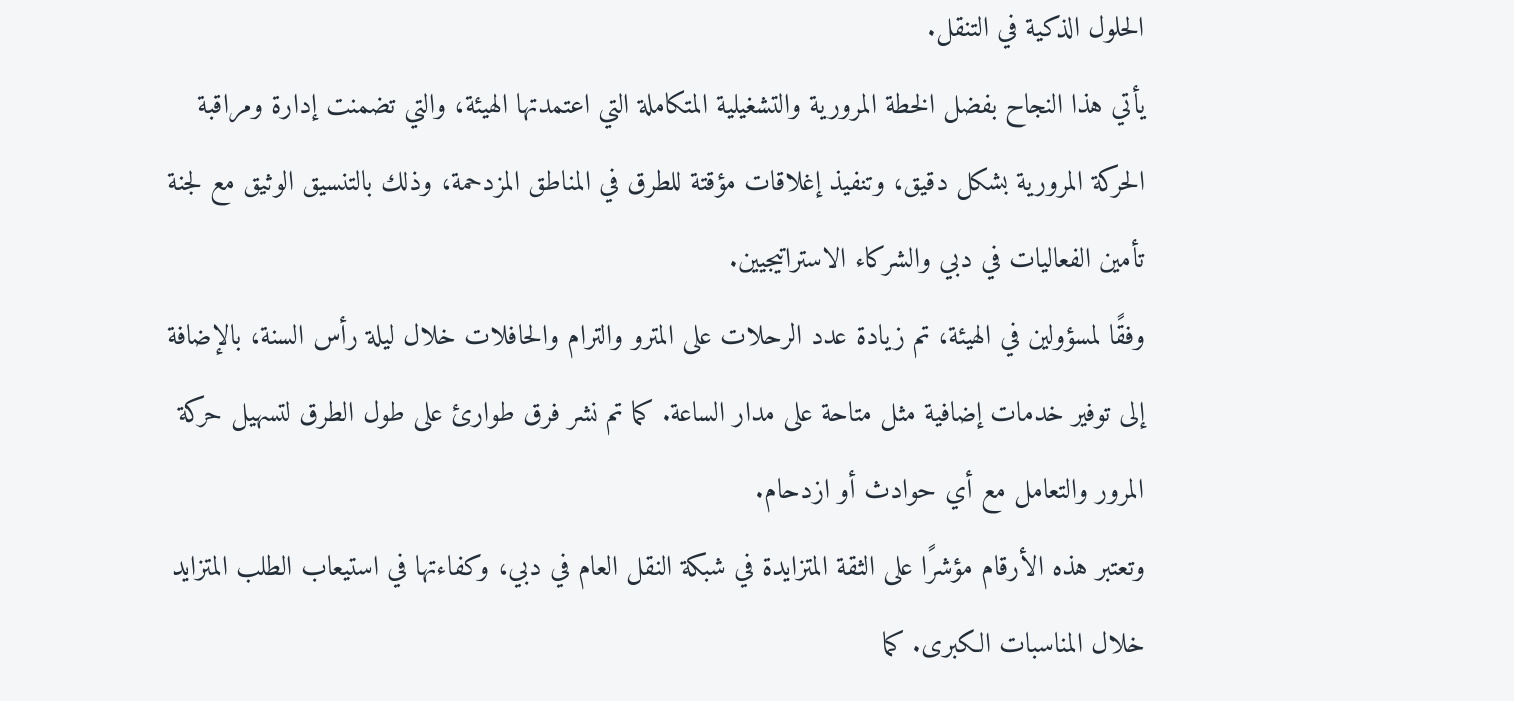الحلول الذكية في التنقل.
يأتي هذا النجاح بفضل الخطة المرورية والتشغيلية المتكاملة التي اعتمدتها الهيئة، والتي تضمنت إدارة ومراقبة الحركة المرورية بشكل دقيق، وتنفيذ إغلاقات مؤقتة للطرق في المناطق المزدحمة، وذلك بالتنسيق الوثيق مع لجنة تأمين الفعاليات في دبي والشركاء الاستراتيجيين.
وفقًا لمسؤولين في الهيئة، تم زيادة عدد الرحلات على المترو والترام والحافلات خلال ليلة رأس السنة، بالإضافة إلى توفير خدمات إضافية مثل متاحة على مدار الساعة. كما تم نشر فرق طوارئ على طول الطرق لتسهيل حركة المرور والتعامل مع أي حوادث أو ازدحام.
وتعتبر هذه الأرقام مؤشرًا على الثقة المتزايدة في شبكة النقل العام في دبي، وكفاءتها في استيعاب الطلب المتزايد خلال المناسبات الكبرى. كما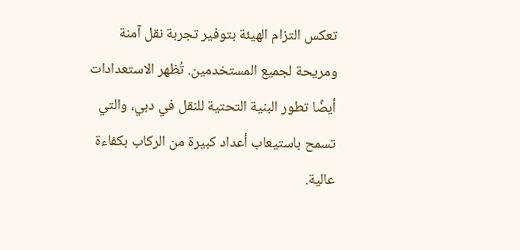تعكس التزام الهيئة بتوفير تجربة نقل آمنة ومريحة لجميع المستخدمين. تُظهر الاستعدادات أيضًا تطور البنية التحتية للنقل في دبي، والتي تسمح باستيعاب أعداد كبيرة من الركاب بكفاءة عالية.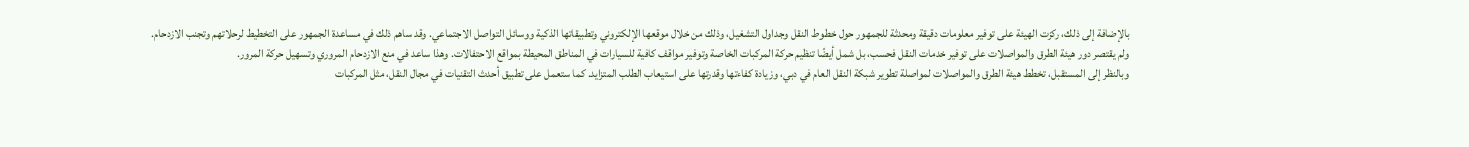بالإضافة إلى ذلك، ركزت الهيئة على توفير معلومات دقيقة ومحدثة للجمهور حول خطوط النقل وجداول التشغيل، وذلك من خلال موقعها الإلكتروني وتطبيقاتها الذكية ووسائل التواصل الاجتماعي. وقد ساهم ذلك في مساعدة الجمهور على التخطيط لرحلاتهم وتجنب الازدحام.
ولم يقتصر دور هيئة الطرق والمواصلات على توفير خدمات النقل فحسب، بل شمل أيضًا تنظيم حركة المركبات الخاصة وتوفير مواقف كافية للسيارات في المناطق المحيطة بمواقع الاحتفالات. وهذا ساعد في منع الازدحام المروري وتسهيل حركة المرور.
وبالنظر إلى المستقبل، تخطط هيئة الطرق والمواصلات لمواصلة تطوير شبكة النقل العام في دبي، وزيادة كفاءتها وقدرتها على استيعاب الطلب المتزايد. كما ستعمل على تطبيق أحدث التقنيات في مجال النقل، مثل المركبات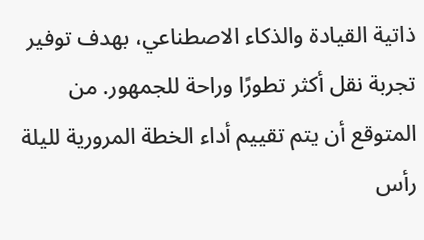ذاتية القيادة والذكاء الاصطناعي، بهدف توفير تجربة نقل أكثر تطورًا وراحة للجمهور. من المتوقع أن يتم تقييم أداء الخطة المرورية لليلة رأس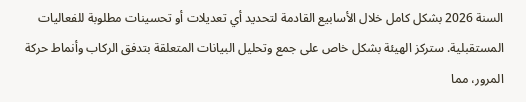السنة 2026 بشكل كامل خلال الأسابيع القادمة لتحديد أي تعديلات أو تحسينات مطلوبة للفعاليات المستقبلية. ستركز الهيئة بشكل خاص على جمع وتحليل البيانات المتعلقة بتدفق الركاب وأنماط حركة المرور، مما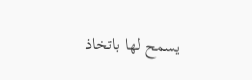يسمح لها باتخاذ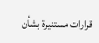قرارات مستنيرة بشأن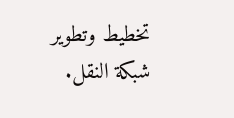تخطيط وتطوير شبكة النقل.